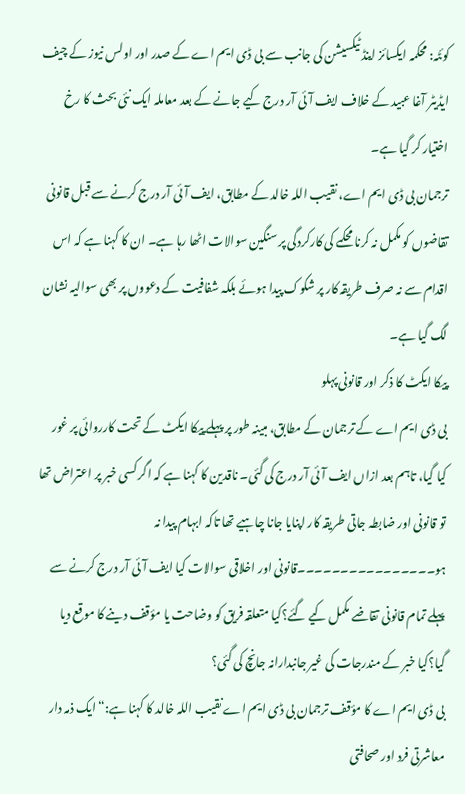کوئٹہ: محکمہ ایکسائز اینڈ ٹیکسیشن کی جانب سے بی ڈی ایم اے کے صدر اور اولس نیوز کے چیف ایڈیٹر آغا عبید کے خلاف ایف آئی آر درج کیے جانے کے بعد معاملہ ایک نئی بحث کا رخ اختیار کر گیا ہے۔
ترجمان بی ڈی ایم اے، نقیب اللہ خالد کے مطابق، ایف آئی آر درج کرنے سے قبل قانونی تقاضوں کو مکمل نہ کرنا محکمے کی کارکردگی پر سنگین سوالات اٹھا رہا ہے۔ ان کا کہنا ہے کہ اس اقدام سے نہ صرف طریقہ کار پر شکوک پیدا ہوئے بلکہ شفافیت کے دعووں پر بھی سوالیہ نشان لگ گیا ہے۔
پیکا ایکٹ کا ذکر اور قانونی پہلو
بی ڈی ایم اے کے ترجمان کے مطابق، مبینہ طور پر پہلے پیکا ایکٹ کے تحت کارروائی پر غور کیا گیا، تاہم بعد ازاں ایف آئی آر درج کی گئی۔ ناقدین کا کہنا ہے کہ اگر کسی خبر پر اعتراض تھا تو قانونی اور ضابطہ جاتی طریقہ کار اپنایا جانا چاہیے تھا تاکہ ابہام پیدا نہ ہو۔۔۔۔۔۔۔۔۔۔۔۔۔۔۔۔قانونی اور اخلاقی سوالات کیا ایف آئی آر درج کرنے سے پہلے تمام قانونی تقاضے مکمل کیے گئے؟کیا متعلقہ فریق کو وضاحت یا مؤقف دینے کا موقع دیا گیا؟کیا خبر کے مندرجات کی غیر جانبدارانہ جانچ کی گئی؟
بی ڈی ایم اے کا مؤقف ترجمان بی ڈی ایم اے نقیب اللہ خالد کا کہنا ہے:“ایک ذمہ دار معاشرتی فرد اور صحافتی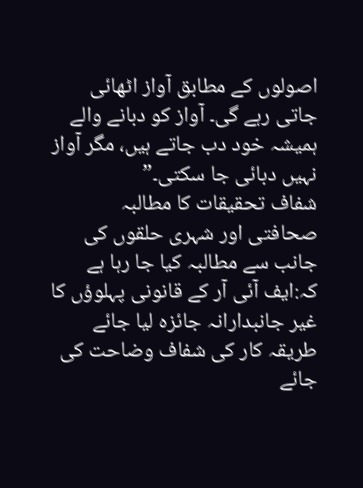اصولوں کے مطابق آواز اٹھائی جاتی رہے گی۔ آواز کو دبانے والے ہمیشہ خود دب جاتے ہیں، مگر آواز نہیں دبائی جا سکتی۔”
شفاف تحقیقات کا مطالبہ صحافتی اور شہری حلقوں کی جانب سے مطالبہ کیا جا رہا ہے کہ:ایف آئی آر کے قانونی پہلوؤں کا غیر جانبدارانہ جائزہ لیا جائے طریقہ کار کی شفاف وضاحت کی جائے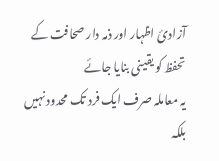آزادیٔ اظہار اور ذمہ دار صحافت کے تحفظ کو یقینی بنایا جائے
یہ معاملہ صرف ایک فرد تک محدود نہیں بلکہ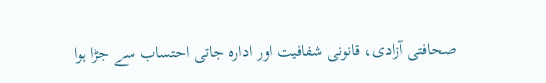صحافتی آزادی، قانونی شفافیت اور ادارہ جاتی احتساب سے جڑا ہوا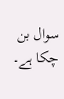سوال بن چکا ہے۔